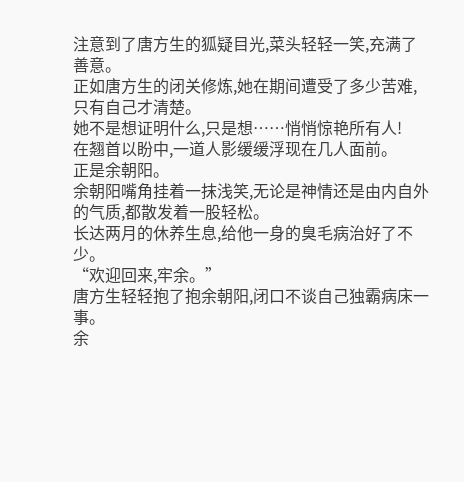注意到了唐方生的狐疑目光,菜头轻轻一笑,充满了善意。
正如唐方生的闭关修炼,她在期间遭受了多少苦难,只有自己才清楚。
她不是想证明什么,只是想……悄悄惊艳所有人!
在翘首以盼中,一道人影缓缓浮现在几人面前。
正是余朝阳。
余朝阳嘴角挂着一抹浅笑,无论是神情还是由内自外的气质,都散发着一股轻松。
长达两月的休养生息,给他一身的臭毛病治好了不少。
“欢迎回来,牢余。”
唐方生轻轻抱了抱余朝阳,闭口不谈自己独霸病床一事。
余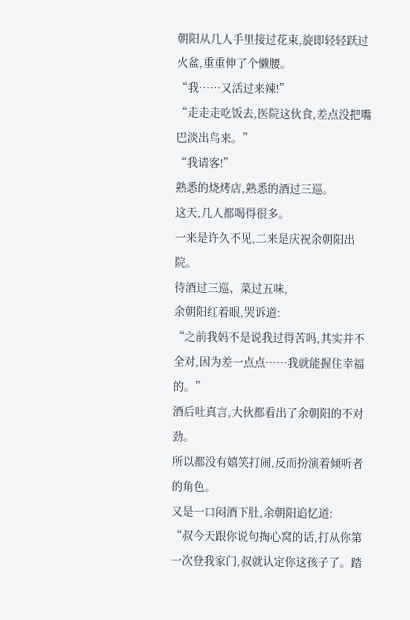朝阳从几人手里接过花束,旋即轻轻跃过火盆,重重伸了个懒腰。
“我……又活过来辣!”
“走走走吃饭去,医院这伙食,差点没把嘴巴淡出鸟来。”
“我请客!”
熟悉的烧烤店,熟悉的酒过三巡。
这天,几人都喝得很多。
一来是许久不见,二来是庆祝余朝阳出院。
待酒过三巡、菜过五味,
余朝阳红着眼,哭诉道:
“之前我妈不是说我过得苦吗,其实并不全对,因为差一点点……我就能握住幸福的。”
酒后吐真言,大伙都看出了余朝阳的不对劲。
所以都没有嬉笑打闹,反而扮演着倾听者的角色。
又是一口闷酒下肚,余朝阳追忆道:
“叔今天跟你说句掏心窝的话,打从你第一次登我家门,叔就认定你这孩子了。踏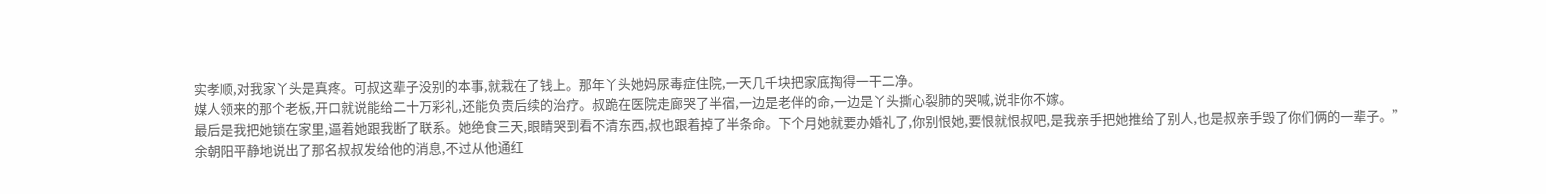实孝顺,对我家丫头是真疼。可叔这辈子没别的本事,就栽在了钱上。那年丫头她妈尿毒症住院,一天几千块把家底掏得一干二净。
媒人领来的那个老板,开口就说能给二十万彩礼,还能负责后续的治疗。叔跪在医院走廊哭了半宿,一边是老伴的命,一边是丫头撕心裂肺的哭喊,说非你不嫁。
最后是我把她锁在家里,逼着她跟我断了联系。她绝食三天,眼睛哭到看不清东西,叔也跟着掉了半条命。下个月她就要办婚礼了,你别恨她,要恨就恨叔吧,是我亲手把她推给了别人,也是叔亲手毁了你们俩的一辈子。”
余朝阳平静地说出了那名叔叔发给他的消息,不过从他通红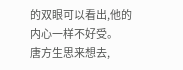的双眼可以看出,他的内心一样不好受。
唐方生思来想去,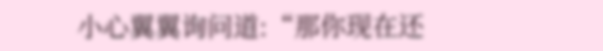小心翼翼询问道:“那你现在还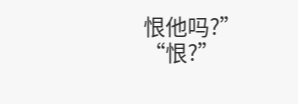恨他吗?”
“恨?”